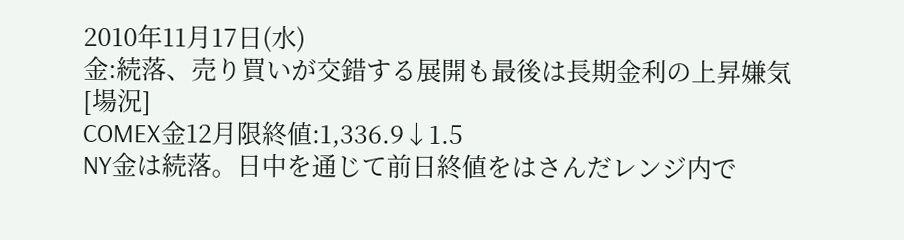2010年11月17日(水)
金:続落、売り買いが交錯する展開も最後は長期金利の上昇嫌気
[場況]
COMEX金12月限終値:1,336.9↓1.5
NY金は続落。日中を通じて前日終値をはさんだレンジ内で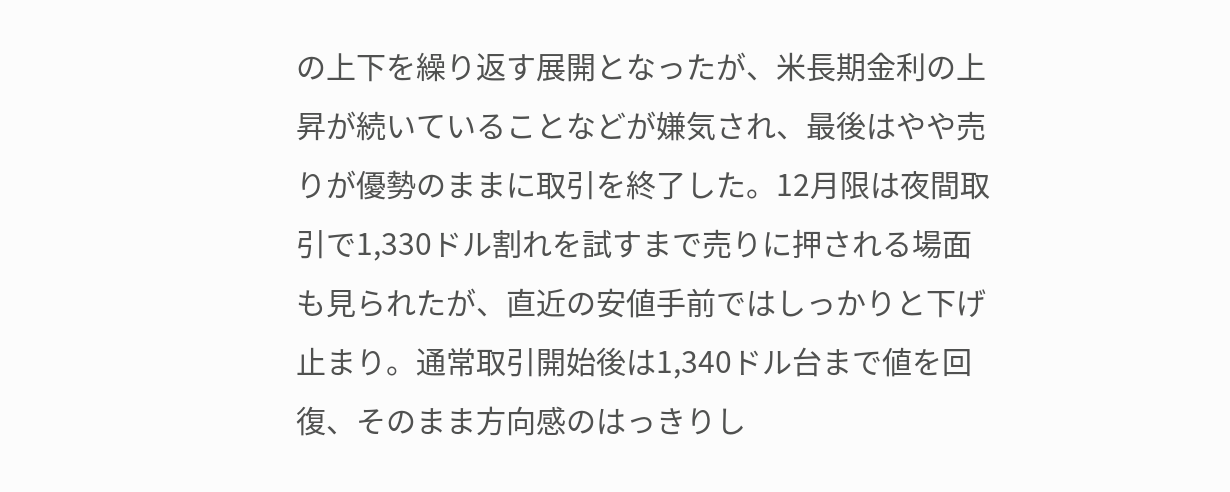の上下を繰り返す展開となったが、米長期金利の上昇が続いていることなどが嫌気され、最後はやや売りが優勢のままに取引を終了した。12月限は夜間取引で1,330ドル割れを試すまで売りに押される場面も見られたが、直近の安値手前ではしっかりと下げ止まり。通常取引開始後は1,340ドル台まで値を回復、そのまま方向感のはっきりし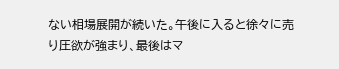ない相場展開が続いた。午後に入ると徐々に売り圧欲が強まり、最後はマ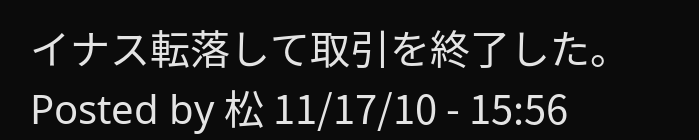イナス転落して取引を終了した。
Posted by 松 11/17/10 - 15:56